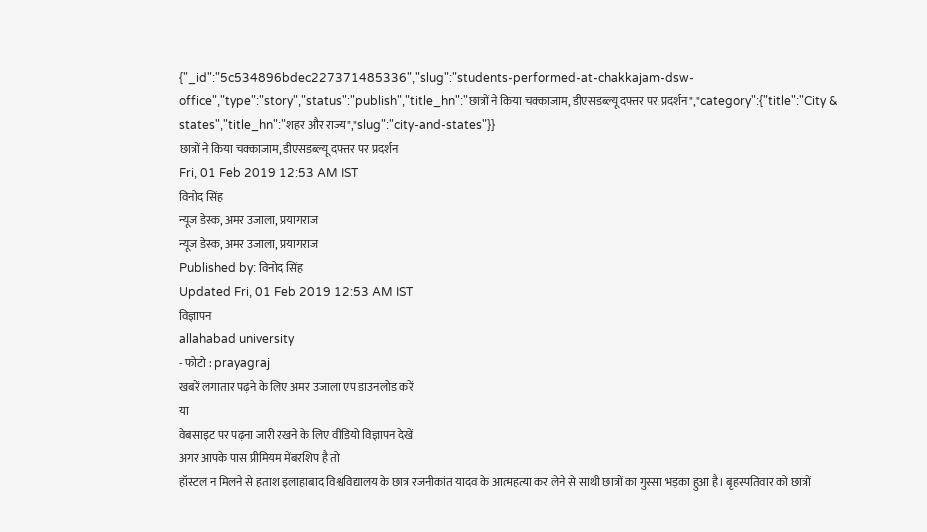{"_id":"5c534896bdec227371485336","slug":"students-performed-at-chakkajam-dsw-office","type":"story","status":"publish","title_hn":"छात्रों ने किया चक्काजाम, डीएसडब्ल्यू दफ्तर पर प्रदर्शन","category":{"title":"City & states","title_hn":"शहर और राज्य","slug":"city-and-states"}}
छात्रों ने किया चक्काजाम, डीएसडब्ल्यू दफ्तर पर प्रदर्शन
Fri, 01 Feb 2019 12:53 AM IST
विनोद सिंह
न्यूज डेस्क, अमर उजाला, प्रयागराज
न्यूज डेस्क, अमर उजाला, प्रयागराज
Published by: विनोद सिंह
Updated Fri, 01 Feb 2019 12:53 AM IST
विज्ञापन
allahabad university
- फोटो : prayagraj
खबरें लगातार पढ़ने के लिए अमर उजाला एप डाउनलोड करें
या
वेबसाइट पर पढ़ना जारी रखने के लिए वीडियो विज्ञापन देखें
अगर आपके पास प्रीमियम मेंबरशिप है तो
हॉस्टल न मिलने से हताश इलाहाबाद विश्वविद्यालय के छात्र रजनीकांत यादव के आत्महत्या कर लेने से साथी छात्रों का गुस्सा भड़का हुआ है। बृहस्पतिवार को छात्रों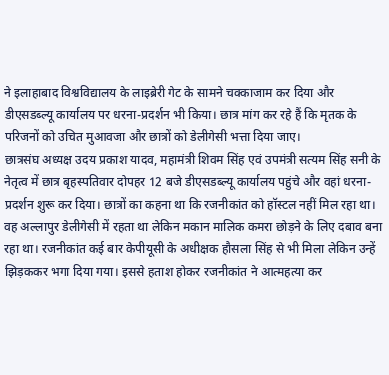ने इलाहाबाद विश्वविद्यालय के लाइब्रेरी गेट के सामने चक्काजाम कर दिया और डीएसडब्ल्यू कार्यालय पर धरना-प्रदर्शन भी किया। छात्र मांग कर रहे हैं कि मृतक के परिजनों को उचित मुआवजा और छात्रों को डेलीगेसी भत्ता दिया जाए।
छात्रसंघ अध्यक्ष उदय प्रकाश यादव, महामंत्री शिवम सिंह एवं उपमंत्री सत्यम सिंह सनी के नेतृत्व में छात्र बृहस्पतिवार दोपहर 12 बजे डीएसडब्ल्यू कार्यालय पहुंचे और वहां धरना-प्रदर्शन शुरू कर दिया। छात्रों का कहना था कि रजनीकांत को हॉस्टल नहीं मिल रहा था। वह अल्लापुर डेलीगेसी में रहता था लेकिन मकान मालिक कमरा छोड़ने के लिए दबाव बना रहा था। रजनीकांत कई बार केपीयूसी के अधीक्षक हौसला सिंह से भी मिला लेकिन उन्हें झिड़ककर भगा दिया गया। इससे हताश होकर रजनीकांत ने आत्महत्या कर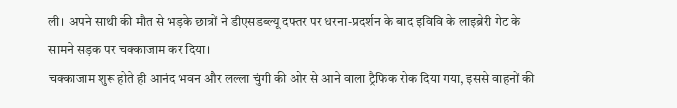ली। अपने साथी की मौत से भड़के छात्रों ने डीएसडब्ल्यू दफ्तर पर धरना-प्रदर्शन के बाद इविवि के लाइब्रेरी गेट के सामने सड़क पर चक्काजाम कर दिया।
चक्काजाम शुरू होते ही आनंद भवन और लल्ला चुंगी की ओर से आने वाला ट्रैफिक रोक दिया गया, इससे वाहनों की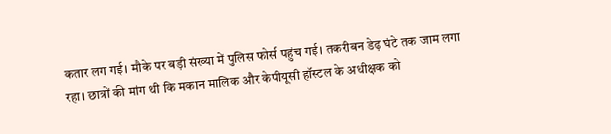कतार लग गई। मौके पर बड़ी संख्या में पुलिस फोर्स पहुंच गई। तकरीबन डेढ़ घंटे तक जाम लगा रहा। छात्रों की मांग थी कि मकान मालिक और केपीयूसी हॉस्टल के अधीक्षक को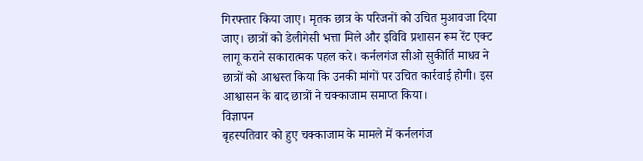गिरफ्तार किया जाए। मृतक छात्र के परिजनों को उचित मुआवजा दिया जाए। छात्रों को डेलीगेसी भत्ता मिले और इविवि प्रशासन रूम रेंट एक्ट लागू कराने सकारात्मक पहल करे। कर्नलगंज सीओ सुकीर्ति माधव ने छात्रों को आश्वस्त किया कि उनकी मांगों पर उचित कार्रवाई होगी। इस आश्वासन के बाद छात्रों ने चक्काजाम समाप्त किया।
विज्ञापन
बृहस्पतिवार को हुए चक्काजाम के मामले में कर्नलगंज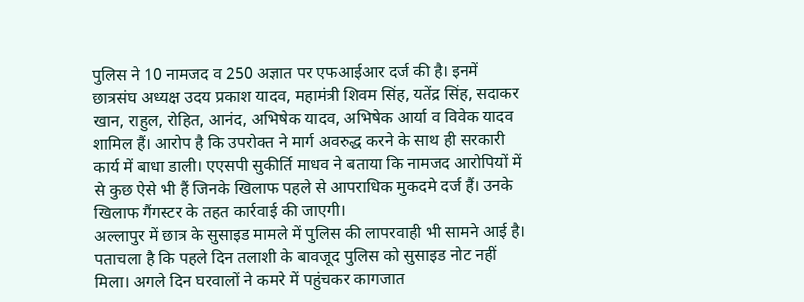पुलिस ने 10 नामजद व 250 अज्ञात पर एफआईआर दर्ज की है। इनमें छात्रसंघ अध्यक्ष उदय प्रकाश यादव, महामंत्री शिवम सिंह, यतेंद्र सिंह, सदाकर खान, राहुल, रोहित, आनंद, अभिषेक यादव, अभिषेक आर्या व विवेक यादव शामिल हैं। आरोप है कि उपरोक्त ने मार्ग अवरुद्ध करने के साथ ही सरकारी कार्य में बाधा डाली। एएसपी सुकीर्ति माधव ने बताया कि नामजद आरोपियों में से कुछ ऐसे भी हैं जिनके खिलाफ पहले से आपराधिक मुकदमे दर्ज हैं। उनके खिलाफ गैंगस्टर के तहत कार्रवाई की जाएगी।
अल्लापुर में छात्र के सुसाइड मामले में पुलिस की लापरवाही भी सामने आई है। पताचला है कि पहले दिन तलाशी के बावजूद पुलिस को सुसाइड नोट नहीं मिला। अगले दिन घरवालों ने कमरे में पहुंचकर कागजात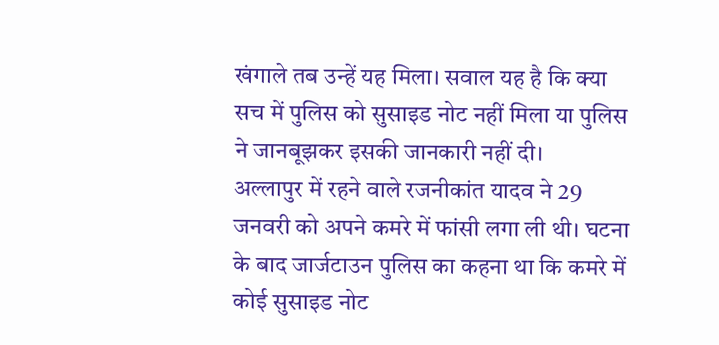खंगाले तब उन्हें यह मिला। सवाल यह है कि क्या सच में पुलिस को सुसाइड नोट नहीं मिला या पुलिस ने जानबूझकर इसकी जानकारी नहीं दी।
अल्लापुर में रहने वाले रजनीकांत यादव ने 29 जनवरी को अपने कमरे में फांसी लगा ली थी। घटना के बाद जार्जटाउन पुलिस का कहना था कि कमरे में कोई सुसाइड नोट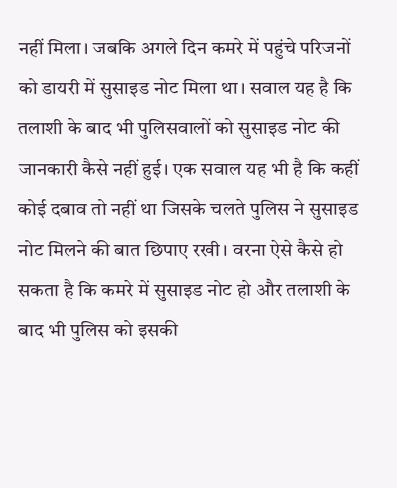नहीं मिला। जबकि अगले दिन कमरे में पहुंचे परिजनों को डायरी में सुसाइड नोट मिला था। सवाल यह है कि तलाशी के बाद भी पुलिसवालों को सुसाइड नोट की जानकारी कैसे नहीं हुई। एक सवाल यह भी है कि कहीं कोई दबाव तो नहीं था जिसके चलते पुलिस ने सुसाइड नोट मिलने की बात छिपाए रखी। वरना ऐसे कैसे हो सकता है कि कमरे में सुसाइड नोट हो और तलाशी के बाद भी पुलिस को इसकी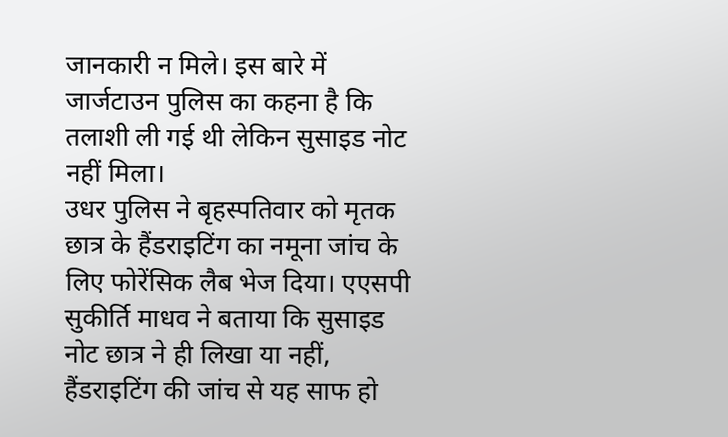जानकारी न मिले। इस बारे में जार्जटाउन पुलिस का कहना है कि तलाशी ली गई थी लेकिन सुसाइड नोट नहीं मिला।
उधर पुलिस ने बृहस्पतिवार को मृतक छात्र के हैंडराइटिंग का नमूना जांच के लिए फोरेंसिक लैब भेज दिया। एएसपी सुकीर्ति माधव ने बताया कि सुसाइड नोट छात्र ने ही लिखा या नहीं, हैंडराइटिंग की जांच से यह साफ हो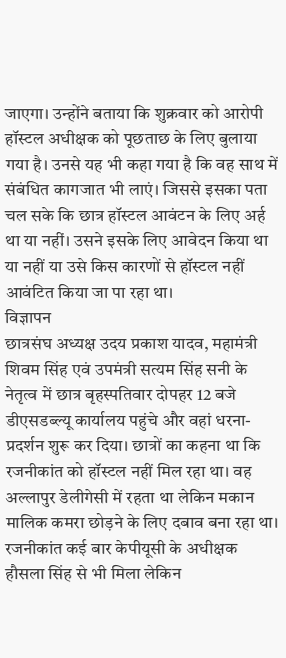जाएगा। उन्होंने बताया कि शुक्रवार को आरोपी हॉस्टल अधीक्षक को पूछताछ के लिए बुलाया गया है। उनसे यह भी कहा गया है कि वह साथ में संबंधित कागजात भी लाएं। जिससे इसका पता चल सके कि छात्र हॉस्टल आवंटन के लिए अर्ह था या नहीं। उसने इसके लिए आवेदन किया था या नहीं या उसे किस कारणों से हॉस्टल नहीं आवंटित किया जा पा रहा था।
विज्ञापन
छात्रसंघ अध्यक्ष उदय प्रकाश यादव, महामंत्री शिवम सिंह एवं उपमंत्री सत्यम सिंह सनी के नेतृत्व में छात्र बृहस्पतिवार दोपहर 12 बजे डीएसडब्ल्यू कार्यालय पहुंचे और वहां धरना-प्रदर्शन शुरू कर दिया। छात्रों का कहना था कि रजनीकांत को हॉस्टल नहीं मिल रहा था। वह अल्लापुर डेलीगेसी में रहता था लेकिन मकान मालिक कमरा छोड़ने के लिए दबाव बना रहा था। रजनीकांत कई बार केपीयूसी के अधीक्षक हौसला सिंह से भी मिला लेकिन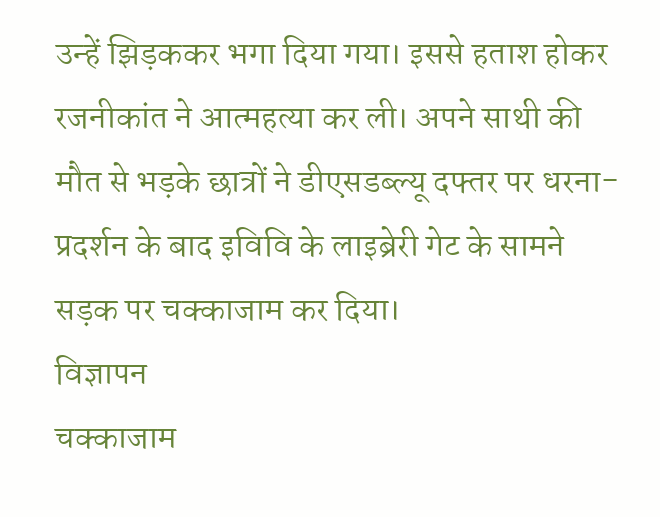उन्हें झिड़ककर भगा दिया गया। इससे हताश होकर रजनीकांत ने आत्महत्या कर ली। अपने साथी की मौत से भड़के छात्रों ने डीएसडब्ल्यू दफ्तर पर धरना-प्रदर्शन के बाद इविवि के लाइब्रेरी गेट के सामने सड़क पर चक्काजाम कर दिया।
विज्ञापन
चक्काजाम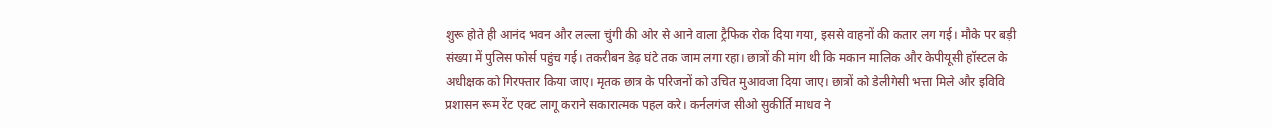शुरू होते ही आनंद भवन और लल्ला चुंगी की ओर से आने वाला ट्रैफिक रोक दिया गया, इससे वाहनों की कतार लग गई। मौके पर बड़ी संख्या में पुलिस फोर्स पहुंच गई। तकरीबन डेढ़ घंटे तक जाम लगा रहा। छात्रों की मांग थी कि मकान मालिक और केपीयूसी हॉस्टल के अधीक्षक को गिरफ्तार किया जाए। मृतक छात्र के परिजनों को उचित मुआवजा दिया जाए। छात्रों को डेलीगेसी भत्ता मिले और इविवि प्रशासन रूम रेंट एक्ट लागू कराने सकारात्मक पहल करे। कर्नलगंज सीओ सुकीर्ति माधव ने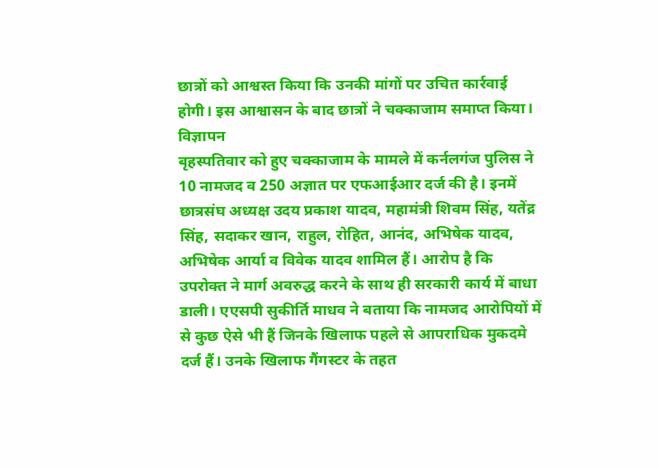छात्रों को आश्वस्त किया कि उनकी मांगों पर उचित कार्रवाई होगी। इस आश्वासन के बाद छात्रों ने चक्काजाम समाप्त किया।
विज्ञापन
बृहस्पतिवार को हुए चक्काजाम के मामले में कर्नलगंज पुलिस ने 10 नामजद व 250 अज्ञात पर एफआईआर दर्ज की है। इनमें छात्रसंघ अध्यक्ष उदय प्रकाश यादव, महामंत्री शिवम सिंह, यतेंद्र सिंह, सदाकर खान, राहुल, रोहित, आनंद, अभिषेक यादव, अभिषेक आर्या व विवेक यादव शामिल हैं। आरोप है कि उपरोक्त ने मार्ग अवरुद्ध करने के साथ ही सरकारी कार्य में बाधा डाली। एएसपी सुकीर्ति माधव ने बताया कि नामजद आरोपियों में से कुछ ऐसे भी हैं जिनके खिलाफ पहले से आपराधिक मुकदमे दर्ज हैं। उनके खिलाफ गैंगस्टर के तहत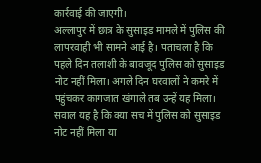कार्रवाई की जाएगी।
अल्लापुर में छात्र के सुसाइड मामले में पुलिस की लापरवाही भी सामने आई है। पताचला है कि पहले दिन तलाशी के बावजूद पुलिस को सुसाइड नोट नहीं मिला। अगले दिन घरवालों ने कमरे में पहुंचकर कागजात खंगाले तब उन्हें यह मिला। सवाल यह है कि क्या सच में पुलिस को सुसाइड नोट नहीं मिला या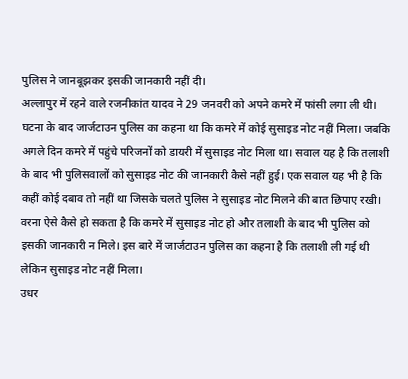पुलिस ने जानबूझकर इसकी जानकारी नहीं दी।
अल्लापुर में रहने वाले रजनीकांत यादव ने 29 जनवरी को अपने कमरे में फांसी लगा ली थी। घटना के बाद जार्जटाउन पुलिस का कहना था कि कमरे में कोई सुसाइड नोट नहीं मिला। जबकि अगले दिन कमरे में पहुंचे परिजनों को डायरी में सुसाइड नोट मिला था। सवाल यह है कि तलाशी के बाद भी पुलिसवालों को सुसाइड नोट की जानकारी कैसे नहीं हुई। एक सवाल यह भी है कि कहीं कोई दबाव तो नहीं था जिसके चलते पुलिस ने सुसाइड नोट मिलने की बात छिपाए रखी। वरना ऐसे कैसे हो सकता है कि कमरे में सुसाइड नोट हो और तलाशी के बाद भी पुलिस को इसकी जानकारी न मिले। इस बारे में जार्जटाउन पुलिस का कहना है कि तलाशी ली गई थी लेकिन सुसाइड नोट नहीं मिला।
उधर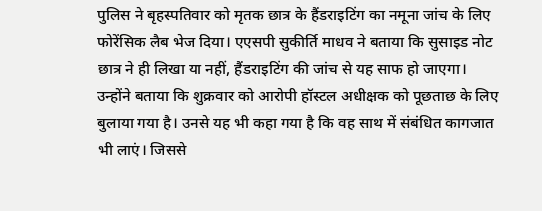पुलिस ने बृहस्पतिवार को मृतक छात्र के हैंडराइटिंग का नमूना जांच के लिए फोरेंसिक लैब भेज दिया। एएसपी सुकीर्ति माधव ने बताया कि सुसाइड नोट छात्र ने ही लिखा या नहीं, हैंडराइटिंग की जांच से यह साफ हो जाएगा। उन्होंने बताया कि शुक्रवार को आरोपी हॉस्टल अधीक्षक को पूछताछ के लिए बुलाया गया है। उनसे यह भी कहा गया है कि वह साथ में संबंधित कागजात भी लाएं। जिससे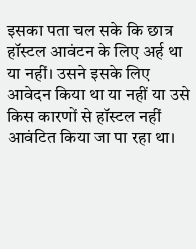इसका पता चल सके कि छात्र हॉस्टल आवंटन के लिए अर्ह था या नहीं। उसने इसके लिए आवेदन किया था या नहीं या उसे किस कारणों से हॉस्टल नहीं आवंटित किया जा पा रहा था।